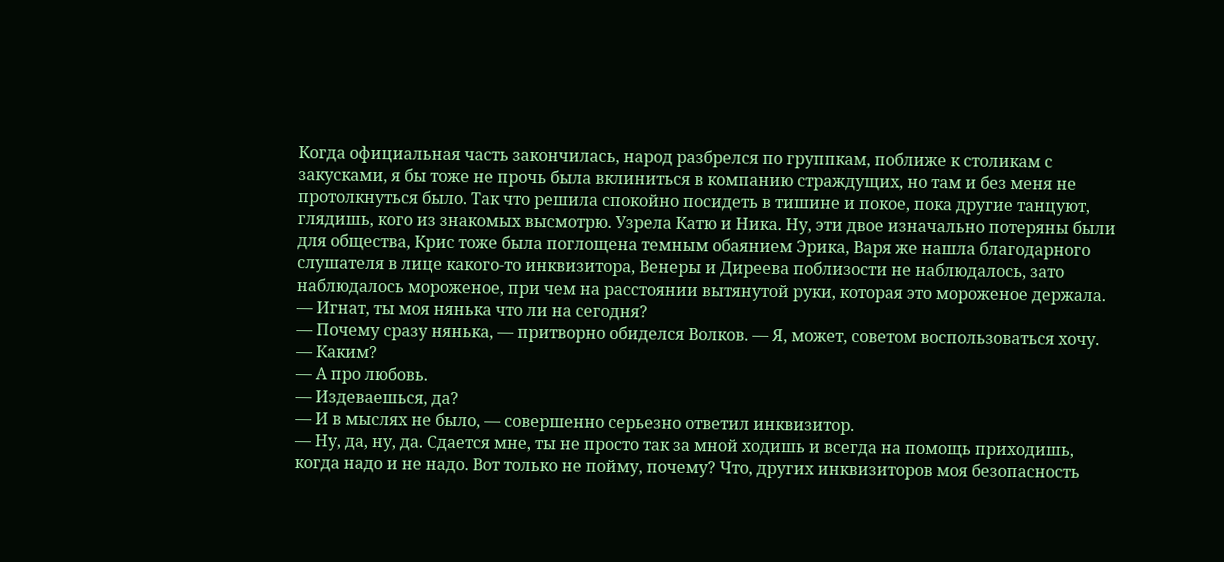Когда официальная часть закончилась, народ разбрелся по группкам, поближе к столикам с закусками, я бы тоже не прочь была вклиниться в компанию страждущих, но там и без меня не протолкнуться было. Так что решила спокойно посидеть в тишине и покое, пока другие танцуют, глядишь, кого из знакомых высмотрю. Узрела Катю и Ника. Ну, эти двое изначально потеряны были для общества, Крис тоже была поглощена темным обаянием Эрика, Варя же нашла благодарного слушателя в лице какого-то инквизитора, Венеры и Диреева поблизости не наблюдалось, зато наблюдалось мороженое, при чем на расстоянии вытянутой руки, которая это мороженое держала.
— Игнат, ты моя нянька что ли на сегодня?
— Почему сразу нянька, — притворно обиделся Волков. — Я, может, советом воспользоваться хочу.
— Каким?
— А про любовь.
— Издеваешься, да?
— И в мыслях не было, — совершенно серьезно ответил инквизитор.
— Ну, да, ну, да. Сдается мне, ты не просто так за мной ходишь и всегда на помощь приходишь, когда надо и не надо. Вот только не пойму, почему? Что, других инквизиторов моя безопасность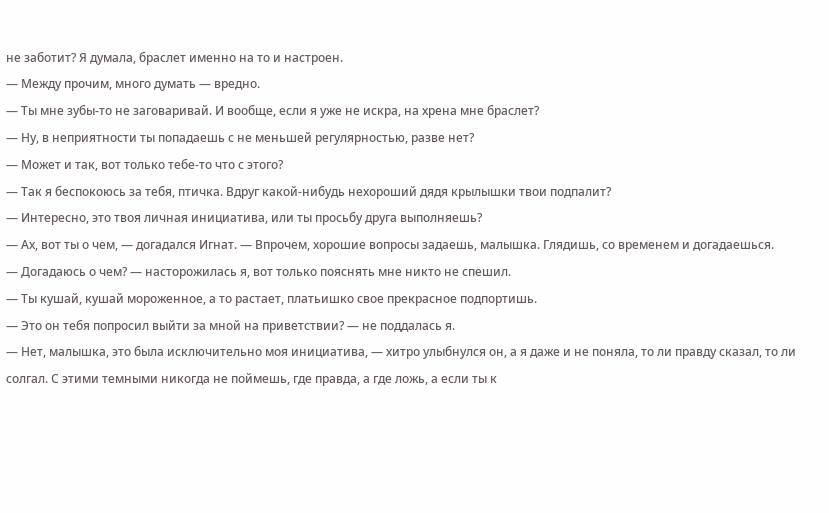не заботит? Я думала, браслет именно на то и настроен.
— Между прочим, много думать — вредно.
— Ты мне зубы-то не заговаривай. И вообще, если я уже не искра, на хрена мне браслет?
— Ну, в неприятности ты попадаешь с не меньшей регулярностью, разве нет?
— Может и так, вот только тебе-то что с этого?
— Так я беспокоюсь за тебя, птичка. Вдруг какой-нибудь нехороший дядя крылышки твои подпалит?
— Интересно, это твоя личная инициатива, или ты просьбу друга выполняешь?
— Ах, вот ты о чем, — догадался Игнат. — Впрочем, хорошие вопросы задаешь, малышка. Глядишь, со временем и догадаешься.
— Догадаюсь о чем? — насторожилась я, вот только пояснять мне никто не спешил.
— Ты кушай, кушай мороженное, а то растает, платьишко свое прекрасное подпортишь.
— Это он тебя попросил выйти за мной на приветствии? — не поддалась я.
— Нет, малышка, это была исключительно моя инициатива, — хитро улыбнулся он, а я даже и не поняла, то ли правду сказал, то ли солгал. С этими темными никогда не поймешь, где правда, а где ложь, а если ты к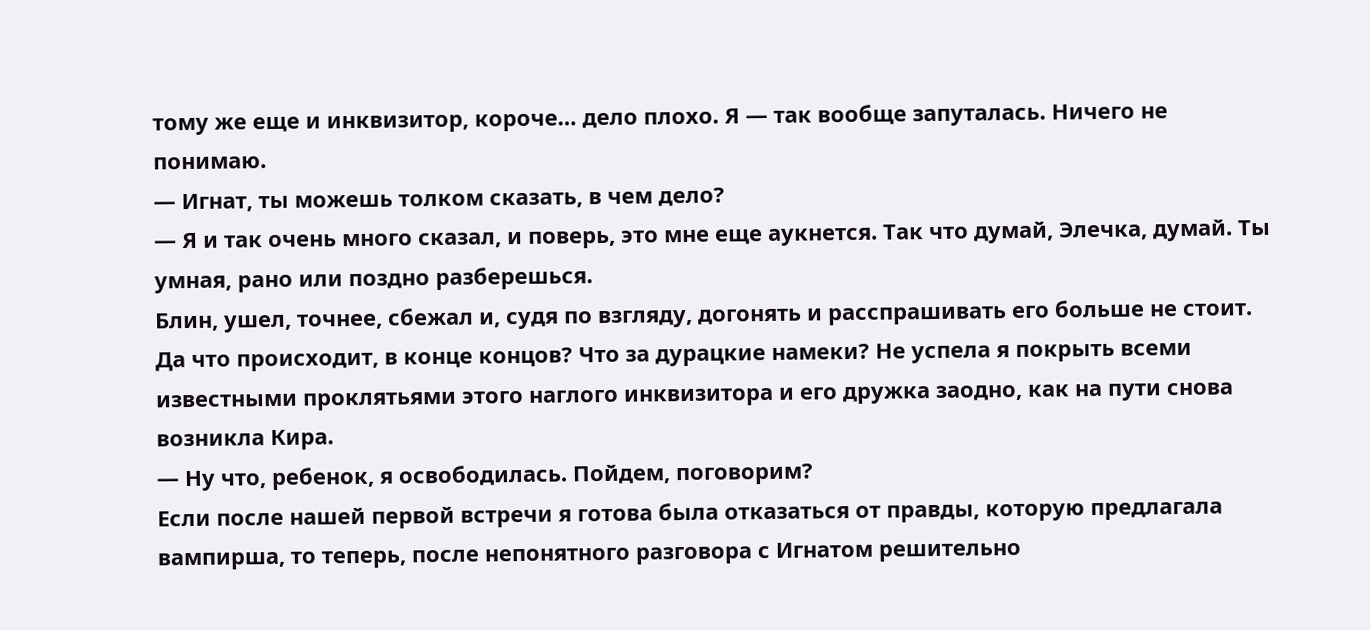тому же еще и инквизитор, короче… дело плохо. Я — так вообще запуталась. Ничего не понимаю.
— Игнат, ты можешь толком сказать, в чем дело?
— Я и так очень много сказал, и поверь, это мне еще аукнется. Так что думай, Элечка, думай. Ты умная, рано или поздно разберешься.
Блин, ушел, точнее, сбежал и, судя по взгляду, догонять и расспрашивать его больше не стоит. Да что происходит, в конце концов? Что за дурацкие намеки? Не успела я покрыть всеми известными проклятьями этого наглого инквизитора и его дружка заодно, как на пути снова возникла Кира.
— Ну что, ребенок, я освободилась. Пойдем, поговорим?
Если после нашей первой встречи я готова была отказаться от правды, которую предлагала вампирша, то теперь, после непонятного разговора с Игнатом решительно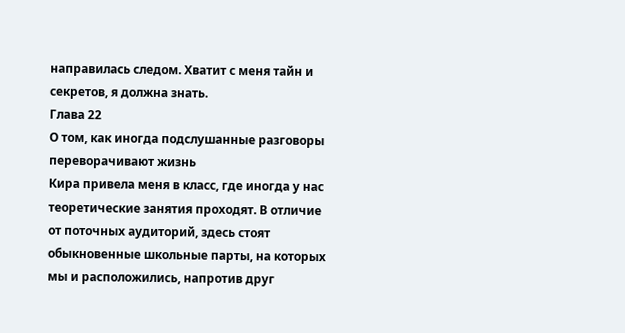направилась следом. Хватит с меня тайн и секретов, я должна знать.
Глава 22
О том, как иногда подслушанные разговоры переворачивают жизнь
Кира привела меня в класс, где иногда у нас теоретические занятия проходят. В отличие от поточных аудиторий, здесь стоят обыкновенные школьные парты, на которых мы и расположились, напротив друг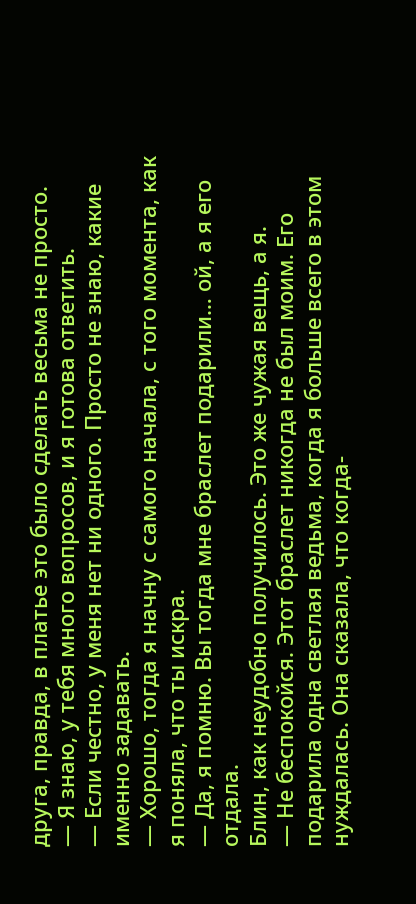друга, правда, в платье это было сделать весьма не просто.
— Я знаю, у тебя много вопросов, и я готова ответить.
— Если честно, у меня нет ни одного. Просто не знаю, какие именно задавать.
— Хорошо, тогда я начну с самого начала, с того момента, как я поняла, что ты искра.
— Да, я помню. Вы тогда мне браслет подарили… ой, а я его отдала.
Блин, как неудобно получилось. Это же чужая вещь, а я.
— Не беспокойся. Этот браслет никогда не был моим. Его подарила одна светлая ведьма, когда я больше всего в этом нуждалась. Она сказала, что когда-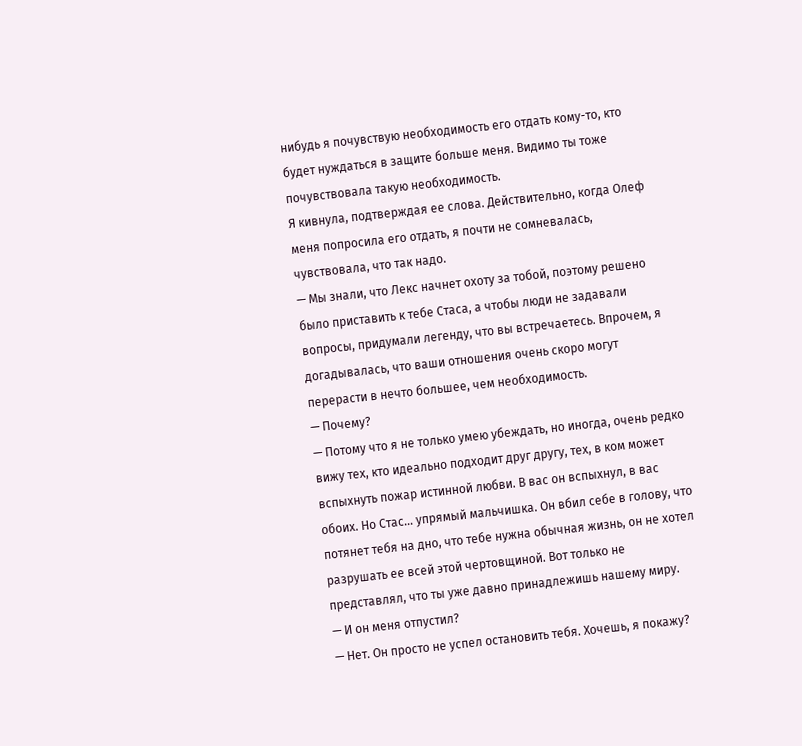нибудь я почувствую необходимость его отдать кому-то, кто будет нуждаться в защите больше меня. Видимо ты тоже почувствовала такую необходимость.
Я кивнула, подтверждая ее слова. Действительно, когда Олеф меня попросила его отдать, я почти не сомневалась, чувствовала, что так надо.
— Мы знали, что Лекс начнет охоту за тобой, поэтому решено было приставить к тебе Стаса, а чтобы люди не задавали вопросы, придумали легенду, что вы встречаетесь. Впрочем, я догадывалась, что ваши отношения очень скоро могут перерасти в нечто большее, чем необходимость.
— Почему?
— Потому что я не только умею убеждать, но иногда, очень редко вижу тех, кто идеально подходит друг другу, тех, в ком может вспыхнуть пожар истинной любви. В вас он вспыхнул, в вас обоих. Но Стас… упрямый мальчишка. Он вбил себе в голову, что потянет тебя на дно, что тебе нужна обычная жизнь, он не хотел разрушать ее всей этой чертовщиной. Вот только не представлял, что ты уже давно принадлежишь нашему миру.
— И он меня отпустил?
— Нет. Он просто не успел остановить тебя. Хочешь, я покажу?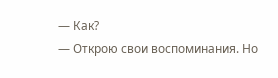— Как?
— Открою свои воспоминания. Но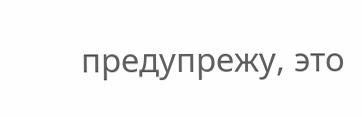предупрежу, это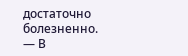достаточно болезненно.
— В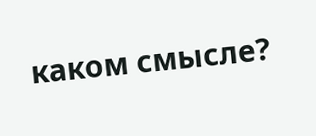каком смысле?